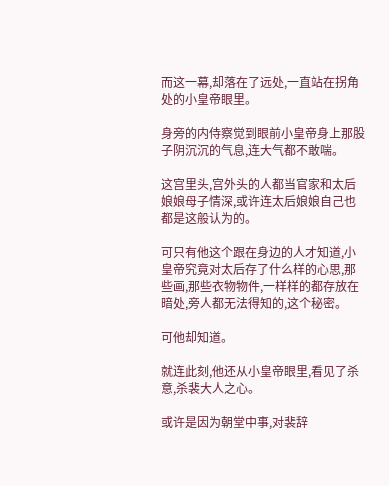而这一幕,却落在了远处,一直站在拐角处的小皇帝眼里。

身旁的内侍察觉到眼前小皇帝身上那股子阴沉沉的气息,连大气都不敢喘。

这宫里头,宫外头的人都当官家和太后娘娘母子情深,或许连太后娘娘自己也都是这般认为的。

可只有他这个跟在身边的人才知道,小皇帝究竟对太后存了什么样的心思,那些画,那些衣物物件,一样样的都存放在暗处,旁人都无法得知的,这个秘密。

可他却知道。

就连此刻,他还从小皇帝眼里,看见了杀意,杀裴大人之心。

或许是因为朝堂中事,对裴辞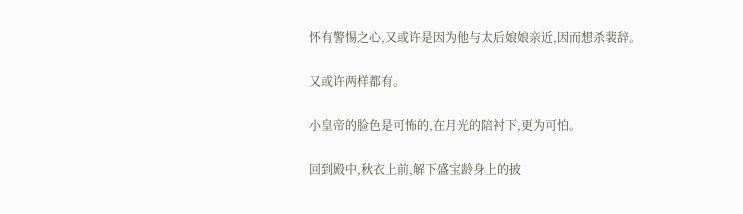怀有警惕之心,又或许是因为他与太后娘娘亲近,因而想杀裴辞。

又或许两样都有。

小皇帝的脸色是可怖的,在月光的陪衬下,更为可怕。

回到殿中,秋衣上前,解下盛宝龄身上的披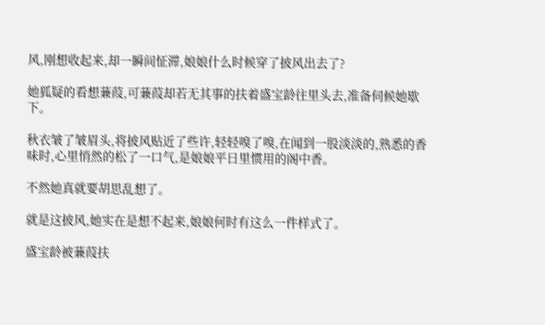风,刚想收起来,却一瞬间怔滞,娘娘什么时候穿了披风出去了?

她狐疑的看想蒹葭,可蒹葭却若无其事的扶着盛宝龄往里头去,准备伺候她歇下。

秋衣皱了皱眉头,将披风贴近了些许,轻轻嗅了嗅,在闻到一股淡淡的,熟悉的香味时,心里悄然的松了一口气,是娘娘平日里惯用的阁中香。

不然她真就要胡思乱想了。

就是这披风,她实在是想不起来,娘娘何时有这么一件样式了。

盛宝龄被蒹葭扶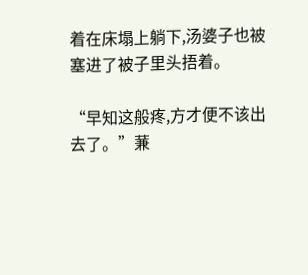着在床塌上躺下,汤婆子也被塞进了被子里头捂着。

“早知这般疼,方才便不该出去了。”蒹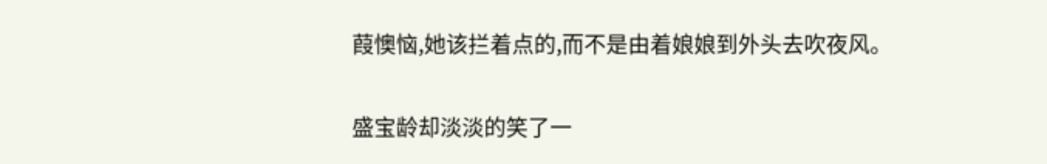葭懊恼,她该拦着点的,而不是由着娘娘到外头去吹夜风。

盛宝龄却淡淡的笑了一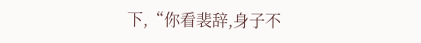下,“你看裴辞,身子不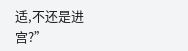适,不还是进宫?”